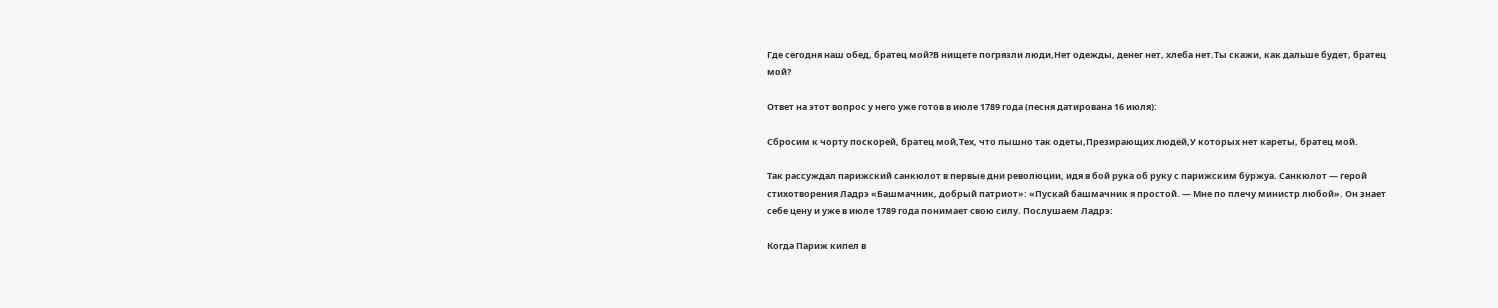Где сегодня наш обед, братец мой?В нищете погрязли люди,Нет одежды, денег нет, хлеба нет.Ты скажи, как дальше будет, братец мой?

Ответ на этот вопрос у него уже готов в июле 1789 года (песня датирована 16 июля):

Сбросим к чорту поскорей, братец мой,Тех, что пышно так одеты,Презирающих людей,У которых нет кареты, братец мой.

Так рассуждал парижский санкюлот в первые дни революции, идя в бой рука об руку с парижским буржуа. Санкюлот — герой стихотворения Ладрэ «Башмачник, добрый патриот»: «Пускай башмачник я простой. — Мне по плечу министр любой». Он знает себе цену и уже в июле 1789 года понимает свою силу. Послушаем Ладрэ:

Когда Париж кипел в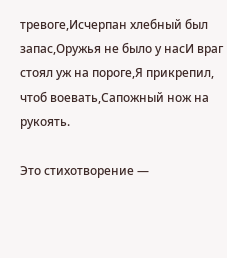тревоге,Исчерпан хлебный был запас,Оружья не было у насИ враг стоял уж на пороге,Я прикрепил, чтоб воевать,Сапожный нож на рукоять.

Это стихотворение —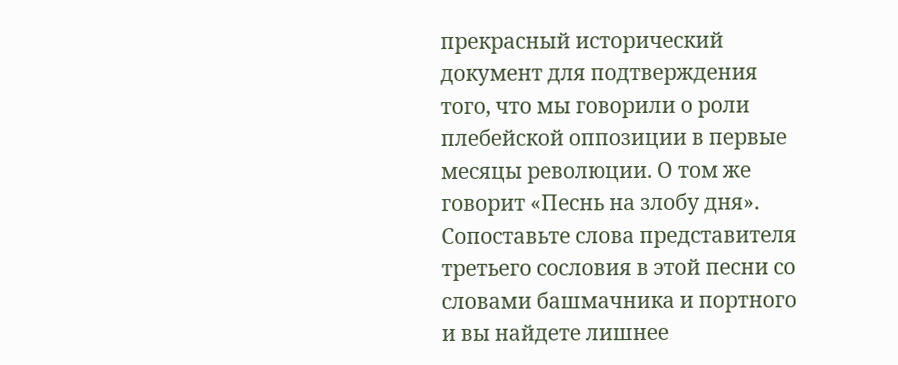прекрасный исторический документ для подтверждения того, что мы говорили о роли плебейской оппозиции в первые месяцы революции. О том же говорит «Песнь на злобу дня». Сопоставьте слова представителя третьего сословия в этой песни со словами башмачника и портного и вы найдете лишнее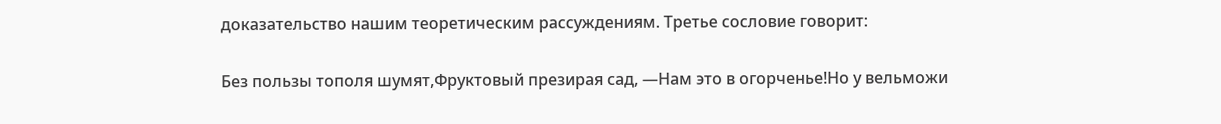доказательство нашим теоретическим рассуждениям. Третье сословие говорит:

Без пользы тополя шумят,Фруктовый презирая сад, —Нам это в огорченье!Но у вельможи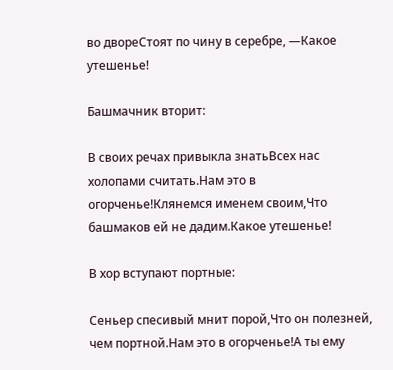во двореСтоят по чину в серебре, —Какое утешенье!

Башмачник вторит:

В своих речах привыкла знатьВсех нас холопами считать.Нам это в огорченье!Клянемся именем своим,Что башмаков ей не дадим.Какое утешенье!

В хор вступают портные:

Сеньер спесивый мнит порой,Что он полезней, чем портной.Нам это в огорченье!А ты ему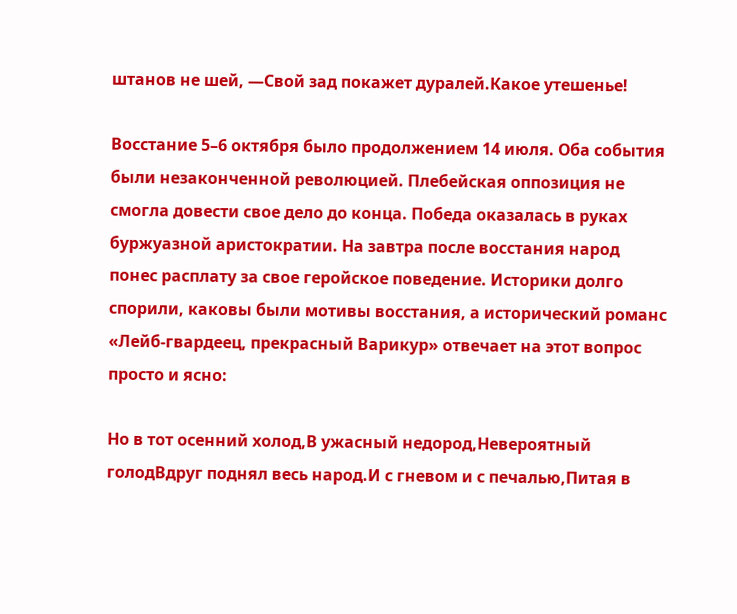штанов не шей, —Свой зад покажет дуралей.Какое утешенье!

Восстание 5–6 октября было продолжением 14 июля. Оба события были незаконченной революцией. Плебейская оппозиция не смогла довести свое дело до конца. Победа оказалась в руках буржуазной аристократии. На завтра после восстания народ понес расплату за свое геройское поведение. Историки долго спорили, каковы были мотивы восстания, а исторический романс «Лейб-гвардеец, прекрасный Варикур» отвечает на этот вопрос просто и ясно:

Но в тот осенний холод,В ужасный недород,Невероятный голодВдруг поднял весь народ.И с гневом и с печалью,Питая в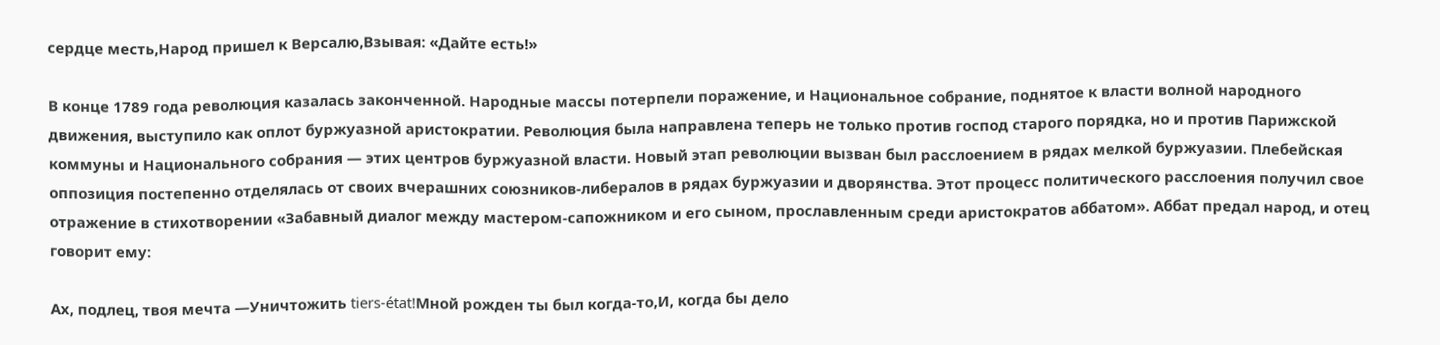сердце месть,Народ пришел к Версалю,Взывая: «Дайте есть!»

В конце 1789 года революция казалась законченной. Народные массы потерпели поражение, и Национальное собрание, поднятое к власти волной народного движения, выступило как оплот буржуазной аристократии. Революция была направлена теперь не только против господ старого порядка, но и против Парижской коммуны и Национального собрания — этих центров буржуазной власти. Новый этап революции вызван был расслоением в рядах мелкой буржуазии. Плебейская оппозиция постепенно отделялась от своих вчерашних союзников-либералов в рядах буржуазии и дворянства. Этот процесс политического расслоения получил свое отражение в стихотворении «Забавный диалог между мастером-сапожником и его сыном, прославленным среди аристократов аббатом». Аббат предал народ, и отец говорит ему:

Ах, подлец, твоя мечта —Уничтожить tiers-état!Мной рожден ты был когда-то,И, когда бы дело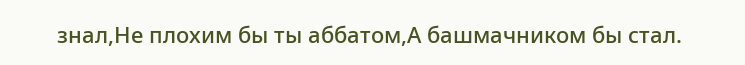знал,Не плохим бы ты аббатом,А башмачником бы стал.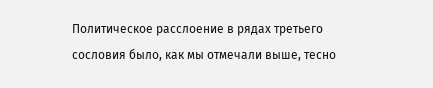Политическое расслоение в рядах третьего сословия было, как мы отмечали выше, тесно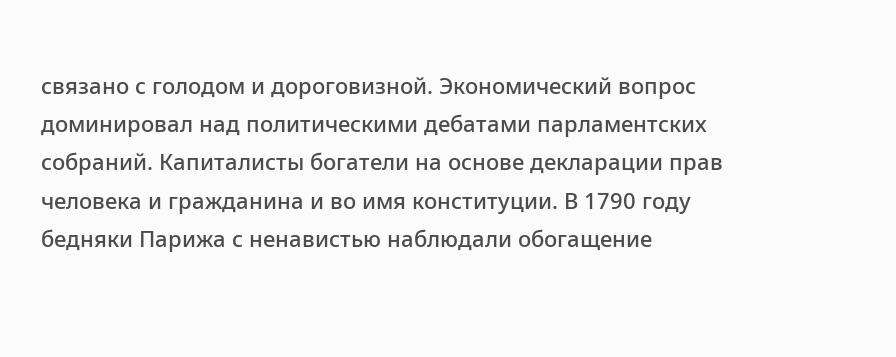связано с голодом и дороговизной. Экономический вопрос доминировал над политическими дебатами парламентских собраний. Капиталисты богатели на основе декларации прав человека и гражданина и во имя конституции. В 1790 году бедняки Парижа с ненавистью наблюдали обогащение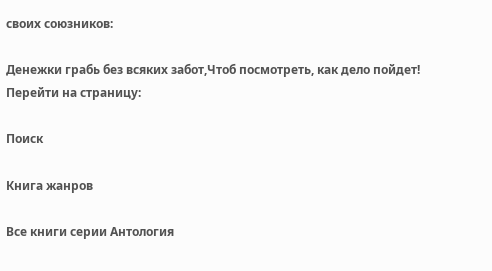своих союзников:

Денежки грабь без всяких забот,Чтоб посмотреть, как дело пойдет!
Перейти на страницу:

Поиск

Книга жанров

Все книги серии Антология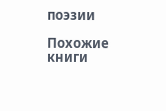поэзии

Похожие книги